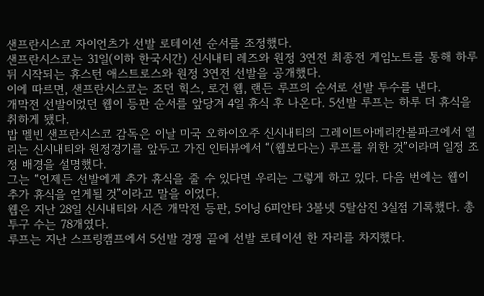샌프란시스코 자이언츠가 선발 로테이션 순서를 조정했다.
샌프란시스코는 31일(이하 한국시간) 신시내티 레즈와 원정 3연전 최종전 게임노트를 통해 하루 뒤 시작되는 휴스턴 애스트로스와 원정 3연전 선발을 공개했다.
이에 따르면, 샌프란시스코는 조던 힉스, 로건 웹, 랜든 루프의 순서로 선발 투수를 낸다.
개막전 선발이었던 웹이 등판 순서를 앞당겨 4일 휴식 후 나온다. 5선발 루프는 하루 더 휴식을 취하게 됐다.
밥 멜빈 샌프란시스코 감독은 이날 미국 오하이오주 신시내티의 그레이트아메리칸볼파크에서 열리는 신시내티와 원정경기를 앞두고 가진 인터뷰에서 “(웹보다는) 루프를 위한 것”이라며 일정 조정 배경을 설명했다.
그는 “언제든 선발에게 추가 휴식을 줄 수 있다면 우리는 그렇게 하고 있다. 다음 번에는 웹이 추가 휴식을 얻게될 것”이라고 말을 이었다.
웹은 지난 28일 신시내티와 시즌 개막전 등판, 5이닝 6피안타 3볼넷 5탈삼진 3실점 기록했다. 총 투구 수는 78개였다.
루프는 지난 스프링캠프에서 5선발 경쟁 끝에 선발 로테이션 한 자리를 차지했다.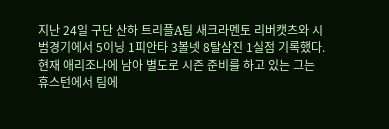지난 24일 구단 산하 트리플A팀 새크라멘토 리버캣츠와 시범경기에서 5이닝 1피안타 3볼넷 8탈삼진 1실점 기록했다. 현재 애리조나에 남아 별도로 시즌 준비를 하고 있는 그는 휴스턴에서 팀에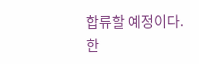합류할 예정이다.
한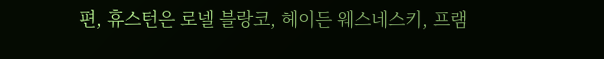편, 휴스턴은 로넬 블랑코, 헤이든 웨스네스키, 프램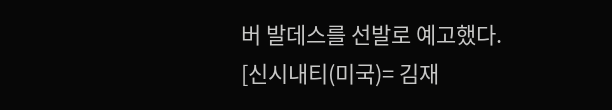버 발데스를 선발로 예고했다.
[신시내티(미국)= 김재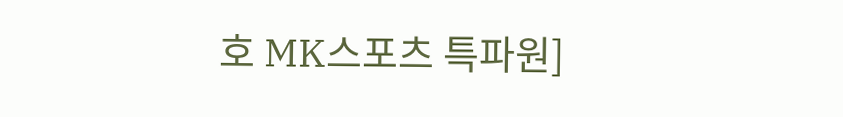호 MK스포츠 특파원]